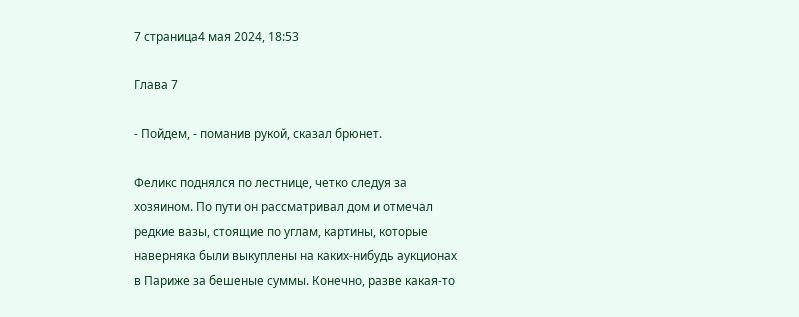7 страница4 мая 2024, 18:53

Глава 7

- Пойдем, - поманив рукой, сказал брюнет.

Феликс поднялся по лестнице, четко следуя за хозяином. По пути он рассматривал дом и отмечал редкие вазы, стоящие по углам, картины, которые наверняка были выкуплены на каких-нибудь аукционах в Париже за бешеные суммы. Конечно, разве какая-то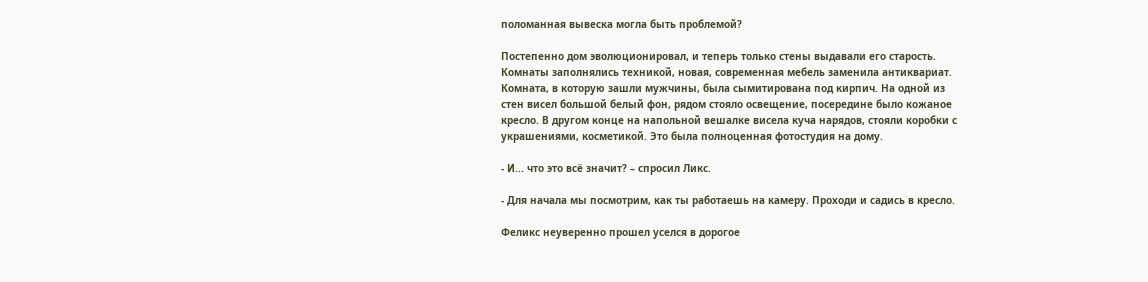поломанная вывеска могла быть проблемой?

Постепенно дом эволюционировал, и теперь только стены выдавали его старость. Комнаты заполнялись техникой, новая, современная мебель заменила антиквариат. Комната, в которую зашли мужчины, была сымитирована под кирпич. На одной из стен висел большой белый фон, рядом стояло освещение, посередине было кожаное кресло. В другом конце на напольной вешалке висела куча нарядов, стояли коробки с украшениями, косметикой. Это была полноценная фотостудия на дому.

- И... что это всё значит? – спросил Ликс.

- Для начала мы посмотрим, как ты работаешь на камеру. Проходи и садись в кресло.

Феликс неуверенно прошел уселся в дорогое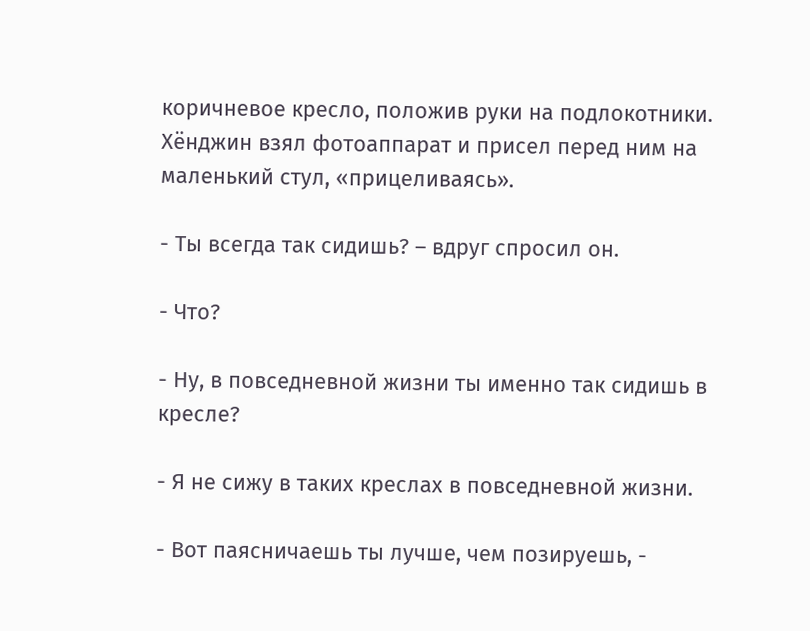коричневое кресло, положив руки на подлокотники. Хёнджин взял фотоаппарат и присел перед ним на маленький стул, «прицеливаясь».

- Ты всегда так сидишь? – вдруг спросил он.

- Что?

- Ну, в повседневной жизни ты именно так сидишь в кресле?

- Я не сижу в таких креслах в повседневной жизни.

- Вот паясничаешь ты лучше, чем позируешь, -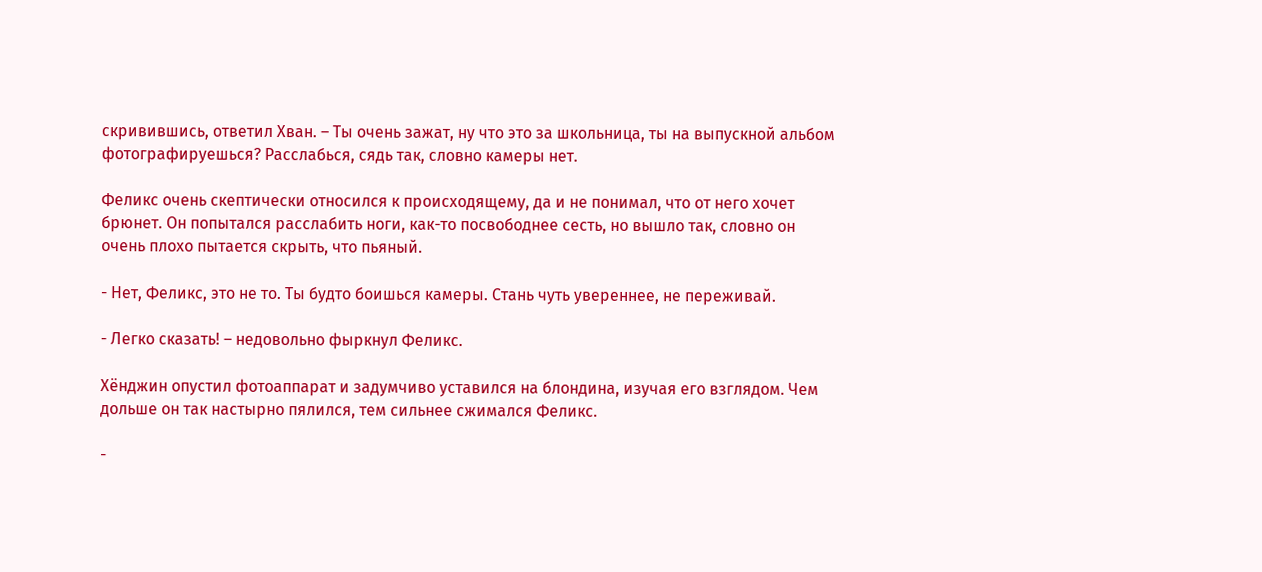скривившись, ответил Хван. – Ты очень зажат, ну что это за школьница, ты на выпускной альбом фотографируешься? Расслабься, сядь так, словно камеры нет.

Феликс очень скептически относился к происходящему, да и не понимал, что от него хочет брюнет. Он попытался расслабить ноги, как-то посвободнее сесть, но вышло так, словно он очень плохо пытается скрыть, что пьяный.

- Нет, Феликс, это не то. Ты будто боишься камеры. Стань чуть увереннее, не переживай.

- Легко сказать! – недовольно фыркнул Феликс.

Хёнджин опустил фотоаппарат и задумчиво уставился на блондина, изучая его взглядом. Чем дольше он так настырно пялился, тем сильнее сжимался Феликс.

-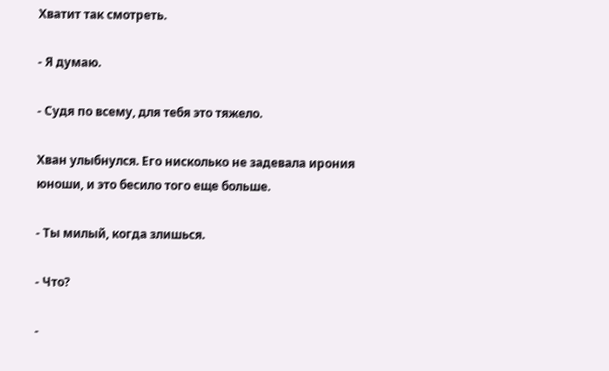Хватит так смотреть.

- Я думаю.

- Судя по всему, для тебя это тяжело.

Хван улыбнулся. Его нисколько не задевала ирония юноши, и это бесило того еще больше.

- Ты милый, когда злишься.

- Что?

-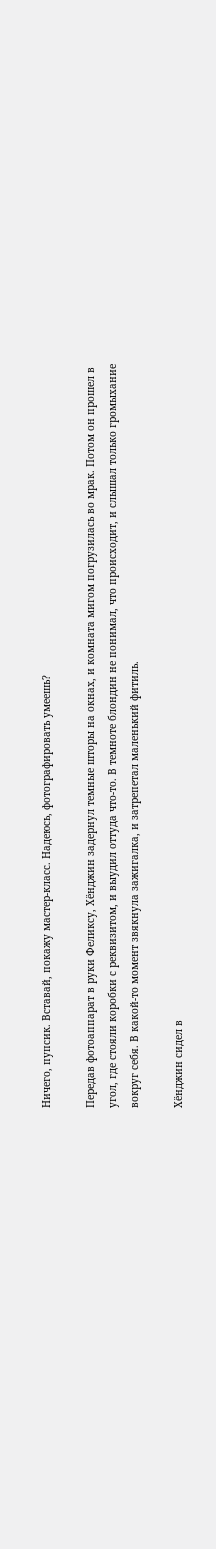Ничего, пупсик. Вставай, покажу мастер-класс. Надеюсь, фотографировать умеешь?

Передав фотоаппарат в руки Феликсу, Хёнджин задернул темные шторы на окнах, и комната мигом погрузилась во мрак. Потом он прошел в угол, где стояли коробки с реквизитом, и выудил оттуда что-то. В темноте блондин не понимал, что происходит, и слышал только громыхание вокруг себя. В какой-то момент звякнула зажигалка, и затрепетал маленький фитиль.

Хёнджин сидел в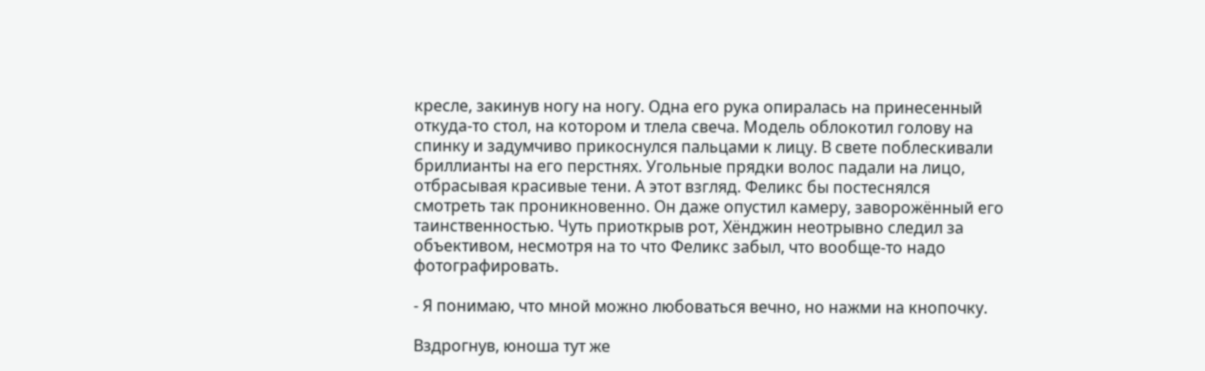кресле, закинув ногу на ногу. Одна его рука опиралась на принесенный откуда-то стол, на котором и тлела свеча. Модель облокотил голову на спинку и задумчиво прикоснулся пальцами к лицу. В свете поблескивали бриллианты на его перстнях. Угольные прядки волос падали на лицо, отбрасывая красивые тени. А этот взгляд. Феликс бы постеснялся смотреть так проникновенно. Он даже опустил камеру, заворожённый его таинственностью. Чуть приоткрыв рот, Хёнджин неотрывно следил за объективом, несмотря на то что Феликс забыл, что вообще-то надо фотографировать.

- Я понимаю, что мной можно любоваться вечно, но нажми на кнопочку.

Вздрогнув, юноша тут же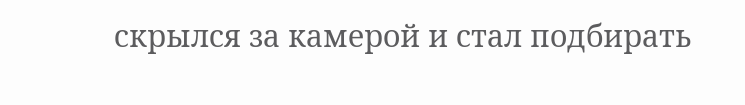скрылся за камерой и стал подбирать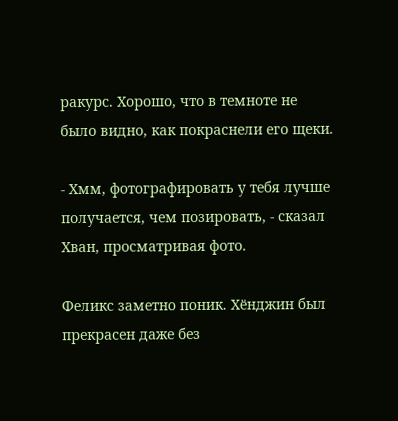ракурс. Хорошо, что в темноте не было видно, как покраснели его щеки.

- Хмм, фотографировать у тебя лучше получается, чем позировать, - сказал Хван, просматривая фото.

Феликс заметно поник. Хёнджин был прекрасен даже без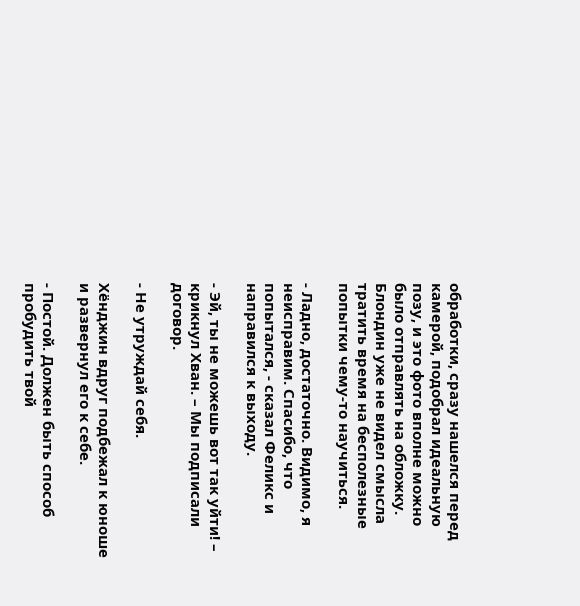обработки, сразу нашелся перед камерой, подобрал идеальную позу, и это фото вполне можно было отправлять на обложку. Блондин уже не видел смысла тратить время на бесполезные попытки чему-то научиться.

- Ладно, достаточно. Видимо, я неисправим. Спасибо, что попытался, - сказал Феликс и направился к выходу.

- Эй, ты не можешь вот так уйти! – крикнул Хван. – Мы подписали договор.

- Не утруждай себя.

Хёнджин вдруг подбежал к юноше и развернул его к себе.

- Постой. Должен быть способ пробудить твой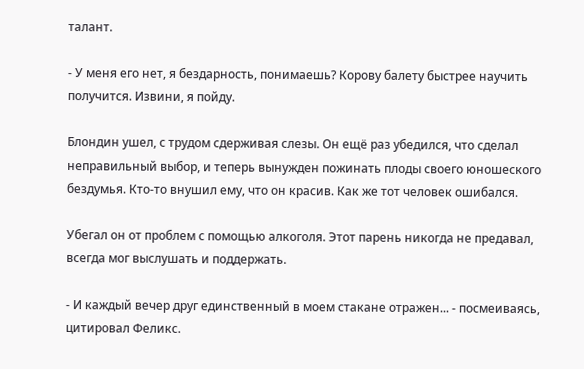талант.

- У меня его нет, я бездарность, понимаешь? Корову балету быстрее научить получится. Извини, я пойду.

Блондин ушел, с трудом сдерживая слезы. Он ещё раз убедился, что сделал неправильный выбор, и теперь вынужден пожинать плоды своего юношеского бездумья. Кто-то внушил ему, что он красив. Как же тот человек ошибался.

Убегал он от проблем с помощью алкоголя. Этот парень никогда не предавал, всегда мог выслушать и поддержать.

- И каждый вечер друг единственный в моем стакане отражен... - посмеиваясь, цитировал Феликс.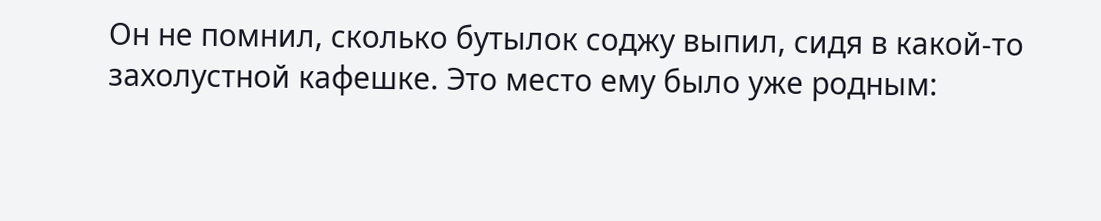Он не помнил, сколько бутылок соджу выпил, сидя в какой-то захолустной кафешке. Это место ему было уже родным: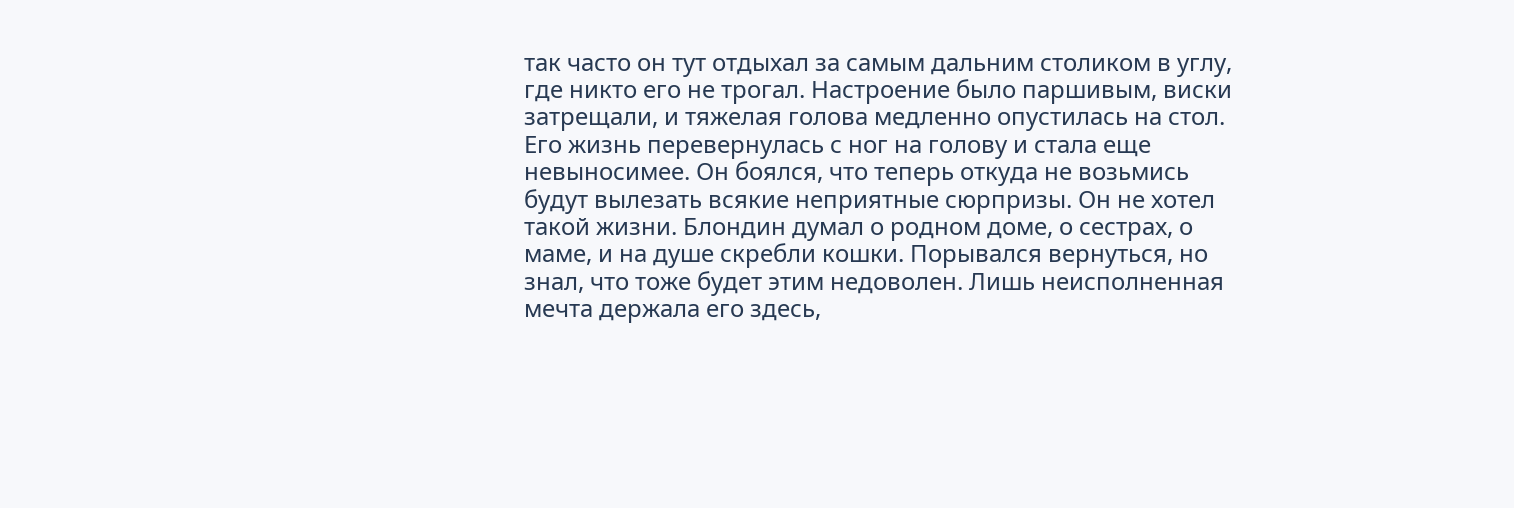так часто он тут отдыхал за самым дальним столиком в углу, где никто его не трогал. Настроение было паршивым, виски затрещали, и тяжелая голова медленно опустилась на стол. Его жизнь перевернулась с ног на голову и стала еще невыносимее. Он боялся, что теперь откуда не возьмись будут вылезать всякие неприятные сюрпризы. Он не хотел такой жизни. Блондин думал о родном доме, о сестрах, о маме, и на душе скребли кошки. Порывался вернуться, но знал, что тоже будет этим недоволен. Лишь неисполненная мечта держала его здесь,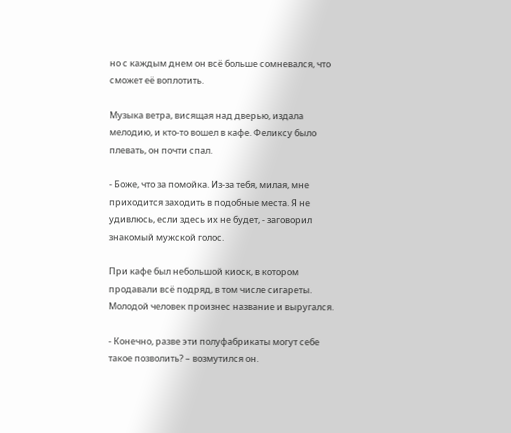но с каждым днем он всё больше сомневался, что сможет её воплотить.

Музыка ветра, висящая над дверью, издала мелодию, и кто-то вошел в кафе. Феликсу было плевать, он почти спал.

- Боже, что за помойка. Из-за тебя, милая, мне приходится заходить в подобные места. Я не удивлюсь, если здесь их не будет, - заговорил знакомый мужской голос.

При кафе был небольшой киоск, в котором продавали всё подряд, в том числе сигареты. Молодой человек произнес название и выругался.

- Конечно, разве эти полуфабрикаты могут себе такое позволить? – возмутился он.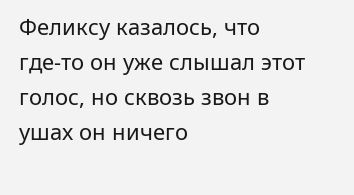Феликсу казалось, что где-то он уже слышал этот голос, но сквозь звон в ушах он ничего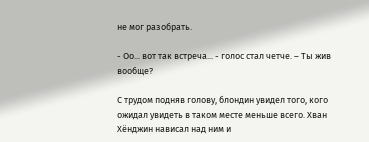не мог разобрать.

- Оо... вот так встреча... - голос стал четче. – Ты жив вообще?

С трудом подняв голову, блондин увидел того, кого ожидал увидеть в таком месте меньше всего. Хван Хёнджин нависал над ним и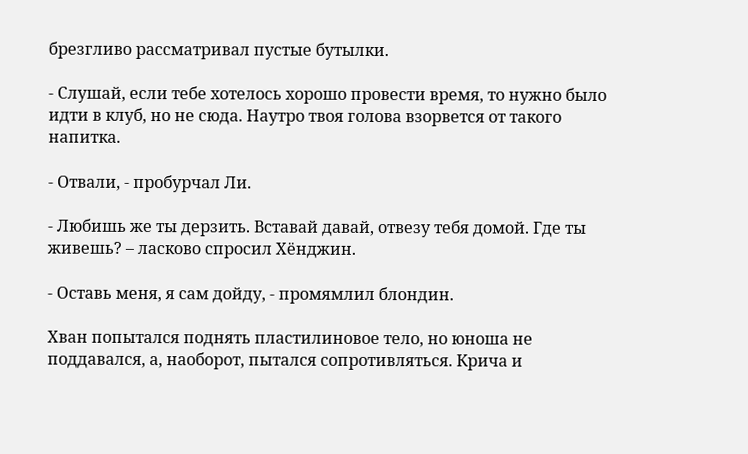брезгливо рассматривал пустые бутылки.

- Слушай, если тебе хотелось хорошо провести время, то нужно было идти в клуб, но не сюда. Наутро твоя голова взорвется от такого напитка.

- Отвали, - пробурчал Ли.

- Любишь же ты дерзить. Вставай давай, отвезу тебя домой. Где ты живешь? – ласково спросил Хёнджин.

- Оставь меня, я сам дойду, - промямлил блондин.

Хван попытался поднять пластилиновое тело, но юноша не поддавался, а, наоборот, пытался сопротивляться. Крича и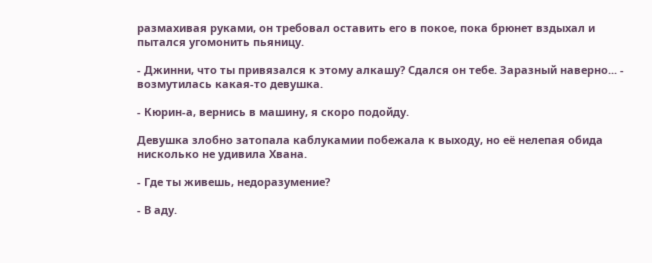размахивая руками, он требовал оставить его в покое, пока брюнет вздыхал и пытался угомонить пьяницу.

- Джинни, что ты привязался к этому алкашу? Сдался он тебе. Заразный наверно... - возмутилась какая-то девушка.

- Кюрин-а, вернись в машину, я скоро подойду.

Девушка злобно затопала каблукамии побежала к выходу, но её нелепая обида нисколько не удивила Хвана.

- Где ты живешь, недоразумение?

- В аду.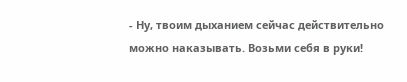- Ну, твоим дыханием сейчас действительно можно наказывать. Возьми себя в руки!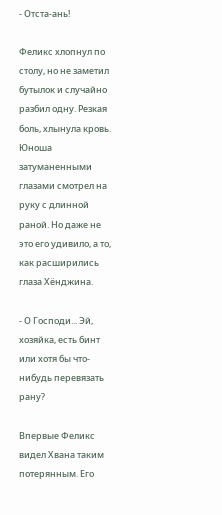- Отста-ань!

Феликс хлопнул по столу, но не заметил бутылок и случайно разбил одну. Резкая боль, хлынула кровь. Юноша затуманенными глазами смотрел на руку с длинной раной. Но даже не это его удивило, а то, как расширились глаза Хёнджина.

- О Господи... Эй, хозяйка, есть бинт или хотя бы что-нибудь перевязать рану?

Впервые Феликс видел Хвана таким потерянным. Его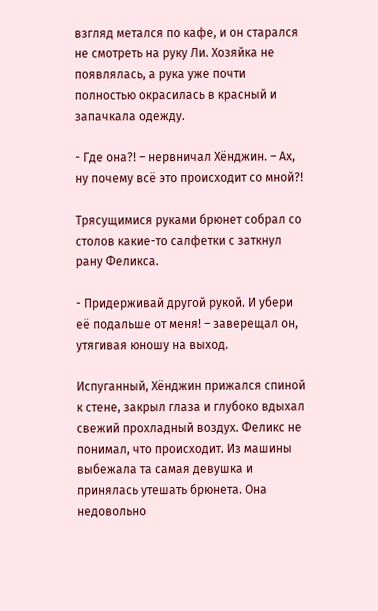взгляд метался по кафе, и он старался не смотреть на руку Ли. Хозяйка не появлялась, а рука уже почти полностью окрасилась в красный и запачкала одежду.

- Где она?! – нервничал Хёнджин. – Ах, ну почему всё это происходит со мной?!

Трясущимися руками брюнет собрал со столов какие-то салфетки с заткнул рану Феликса.

- Придерживай другой рукой. И убери её подальше от меня! – заверещал он, утягивая юношу на выход.

Испуганный, Хёнджин прижался спиной к стене, закрыл глаза и глубоко вдыхал свежий прохладный воздух. Феликс не понимал, что происходит. Из машины выбежала та самая девушка и принялась утешать брюнета. Она недовольно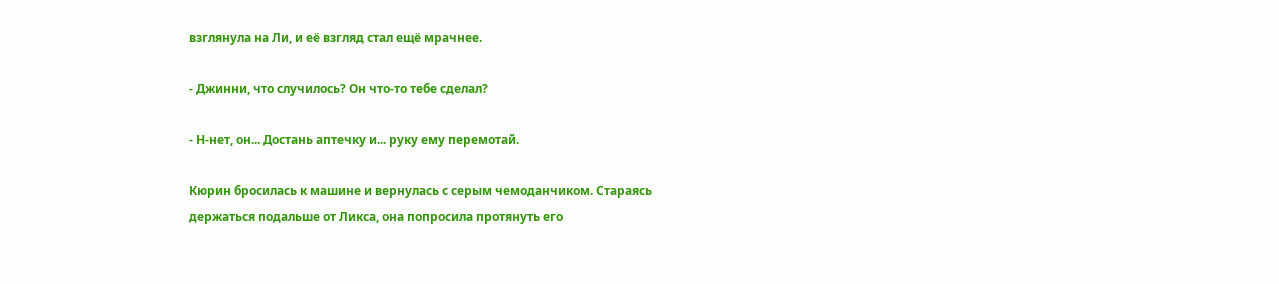взглянула на Ли, и её взгляд стал ещё мрачнее.

- Джинни, что случилось? Он что-то тебе сделал?

- Н-нет, он... Достань аптечку и... руку ему перемотай.

Кюрин бросилась к машине и вернулась с серым чемоданчиком. Стараясь держаться подальше от Ликса, она попросила протянуть его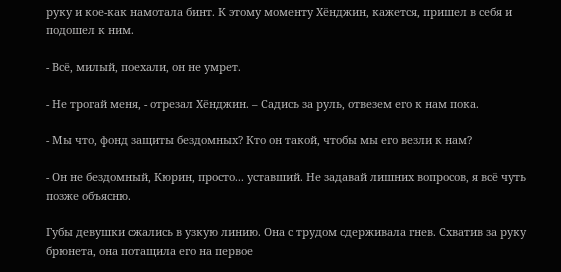руку и кое-как намотала бинт. К этому моменту Хёнджин, кажется, пришел в себя и подошел к ним.

- Всё, милый, поехали, он не умрет.

- Не трогай меня, - отрезал Хёнджин. – Садись за руль, отвезем его к нам пока.

- Мы что, фонд защиты бездомных? Кто он такой, чтобы мы его везли к нам?

- Он не бездомный, Кюрин, просто... уставший. Не задавай лишних вопросов, я всё чуть позже объясню.

Губы девушки сжались в узкую линию. Она с трудом сдерживала гнев. Схватив за руку брюнета, она потащила его на первое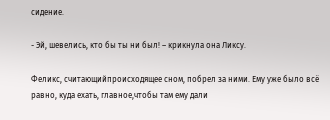сидение.

- Эй, шевелись, кто бы ты ни был! – крикнула она Ликсу.

Феликс, считающийпроисходящее сном, побрел за ними. Ему уже было всё равно, куда ехать, главное,чтобы там ему дали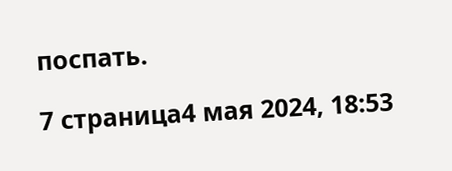поспать.

7 страница4 мая 2024, 18:53